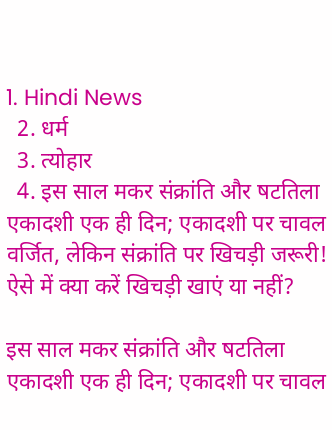1. Hindi News
  2. धर्म
  3. त्योहार
  4. इस साल मकर संक्रांति और षटतिला एकादशी एक ही दिन; एकादशी पर चावल वर्जित, लेकिन संक्रांति पर खिचड़ी जरूरी! ऐसे में क्या करें खिचड़ी खाएं या नहीं?

इस साल मकर संक्रांति और षटतिला एकादशी एक ही दिन; एकादशी पर चावल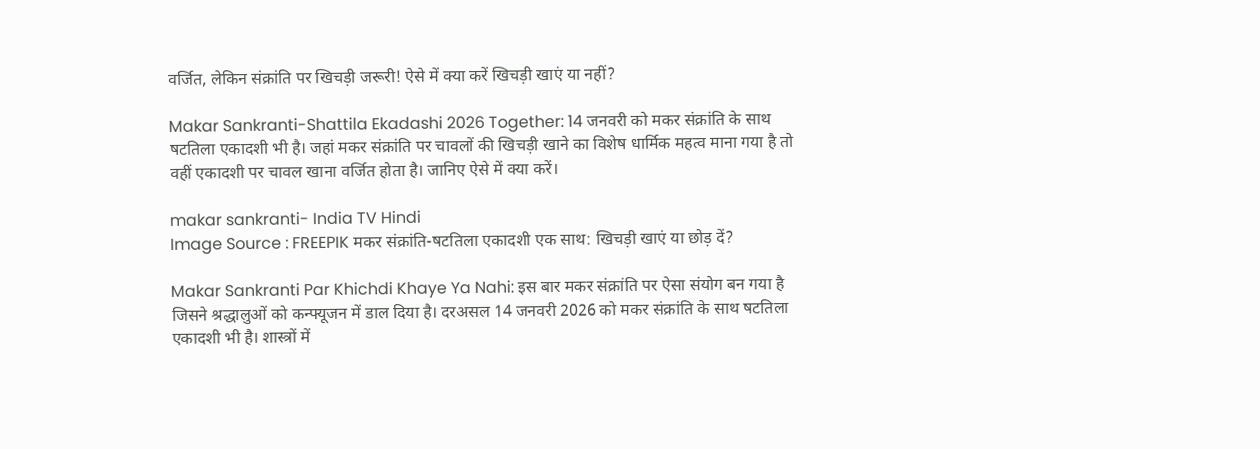वर्जित, लेकिन संक्रांति पर खिचड़ी जरूरी! ऐसे में क्या करें खिचड़ी खाएं या नहीं?

Makar Sankranti-Shattila Ekadashi 2026 Together: 14 जनवरी को मकर संक्रांति के साथ षटतिला एकादशी भी है। जहां मकर संक्रांति पर चावलों की खिचड़ी खाने का विशेष धार्मिक महत्व माना गया है तो वहीं एकादशी पर चावल खाना वर्जित होता है। जानिए ऐसे में क्या करें।

makar sankranti- India TV Hindi
Image Source : FREEPIK मकर संक्रांति-षटतिला एकादशी एक साथ: खिचड़ी खाएं या छोड़ दें?

Makar Sankranti Par Khichdi Khaye Ya Nahi: इस बार मकर संक्रांति पर ऐसा संयोग बन गया है जिसने श्रद्धालुओं को कन्फ्यूजन में डाल दिया है। दरअसल 14 जनवरी 2026 को मकर संक्रांति के साथ षटतिला एकादशी भी है। शास्त्रों में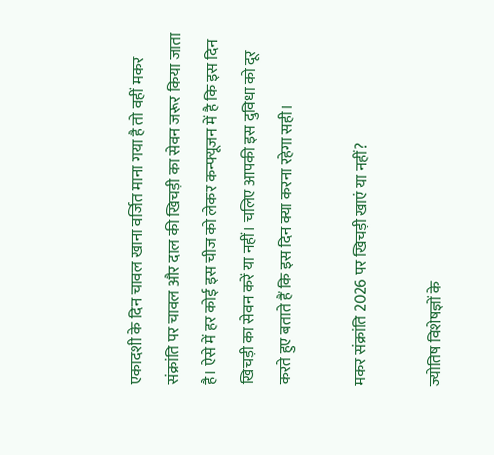एकादशी के दिन चावल खाना वर्जित माना गया है तो वहीं मकर संक्रांति पर चावल और दाल की खिचड़ी का सेवन जरूर किया जाता है। ऐसे में हर कोई इस चीज को लेकर कन्फ्यूजन में है कि इस दिन खिचड़ी का सेवन करें या नहीं। चलिए आपकी इस दुविधा को दूर करते हुए बताते हैं कि इस दिन क्या करना रहेगा सही।

मकर संक्रांति 2026 पर खिचड़ी खाएं या नहीं?

ज्योतिष विशेषज्ञों के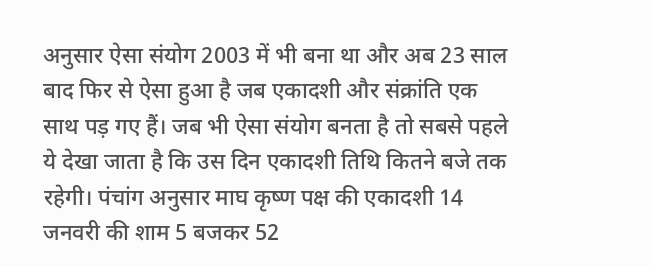अनुसार ऐसा संयोग 2003 में भी बना था और अब 23 साल बाद फिर से ऐसा हुआ है जब एकादशी और संक्रांति एक साथ पड़ गए हैं। जब भी ऐसा संयोग बनता है तो सबसे पहले ये देखा जाता है कि उस दिन एकादशी तिथि कितने बजे तक रहेगी। पंचांग अनुसार माघ कृष्ण पक्ष की एकादशी 14 जनवरी की शाम 5 बजकर 52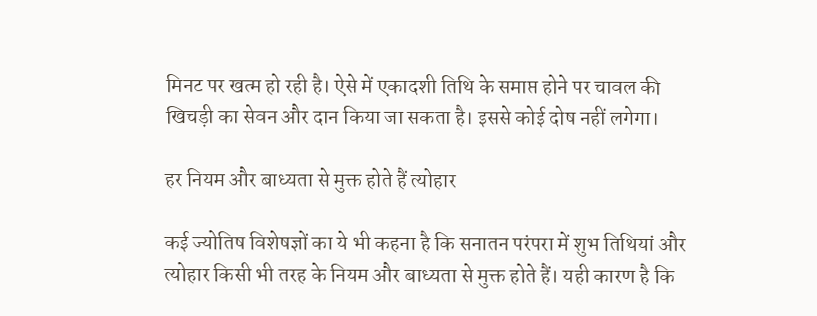मिनट पर खत्म हो रही है। ऐसे में एकादशी तिथि के समाप्त होने पर चावल की खिचड़ी का सेवन और दान किया जा सकता है। इससे कोई दोष नहीं लगेगा।

हर नियम और बाध्यता से मुक्त होते हैं त्योहार

कई ज्योतिष विशेषज्ञों का ये भी कहना है कि सनातन परंपरा में शुभ तिथियां और त्योहार किसी भी तरह के नियम और बाध्यता से मुक्त होते हैं। यही कारण है कि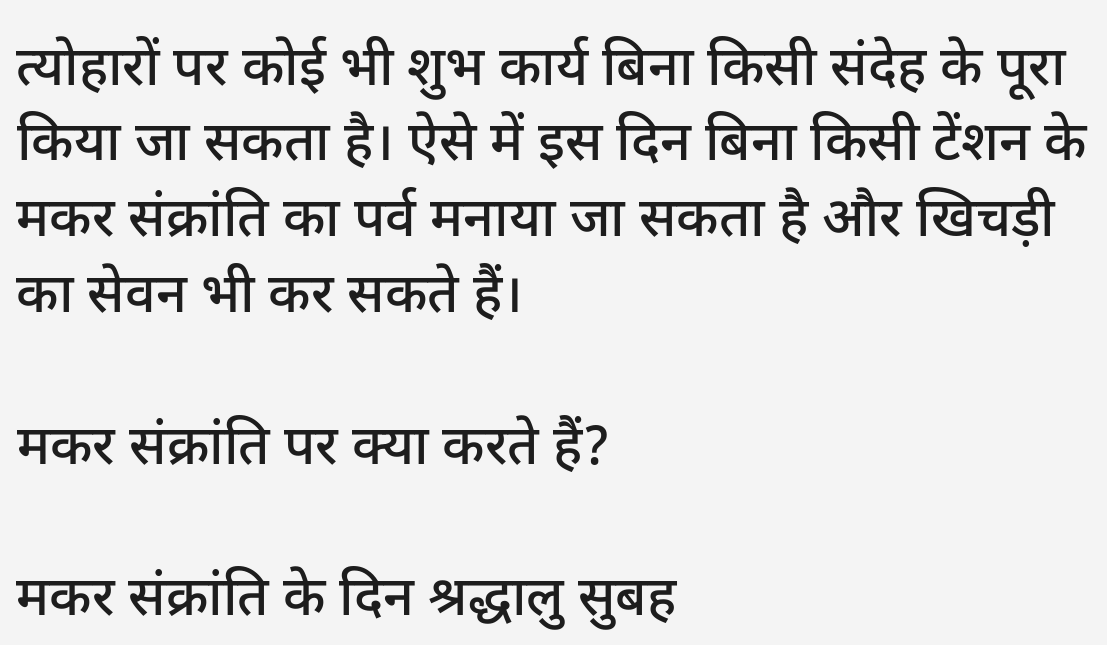त्योहारों पर कोई भी शुभ कार्य बिना किसी संदेह के पूरा किया जा सकता है। ऐसे में इस दिन बिना किसी टेंशन के मकर संक्रांति का पर्व मनाया जा सकता है और खिचड़ी का सेवन भी कर सकते हैं।

मकर संक्रांति पर क्या करते हैं?

मकर संक्रांति के दिन श्रद्धालु सुबह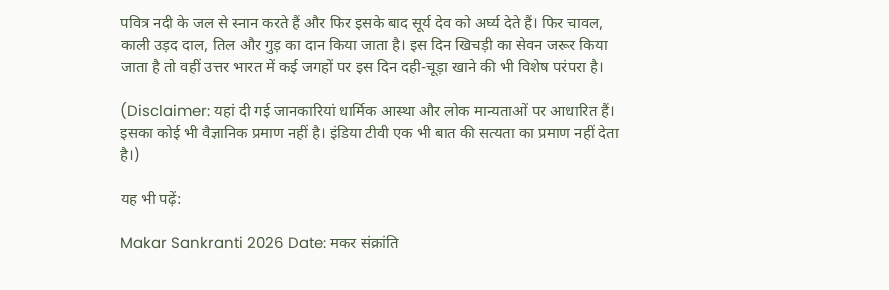पवित्र नदी के जल से स्नान करते हैं और फिर इसके बाद सूर्य देव को अर्घ्य देते हैं। फिर चावल, काली उड़द दाल, तिल और गुड़ का दान किया जाता है। इस दिन खिचड़ी का सेवन जरूर किया जाता है तो वहीं उत्तर भारत में कई जगहों पर इस दिन दही-चूड़ा खाने की भी विशेष परंपरा है।

(Disclaimer: यहां दी गई जानकारियां धार्मिक आस्था और लोक मान्यताओं पर आधारित हैं। इसका कोई भी वैज्ञानिक प्रमाण नहीं है। इंडिया टीवी एक भी बात की सत्यता का प्रमाण नहीं देता है।)

यह भी पढ़ें:

Makar Sankranti 2026 Date: मकर संक्रांति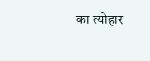का त्योहार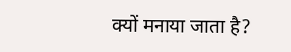क्यों मनाया जाता है?